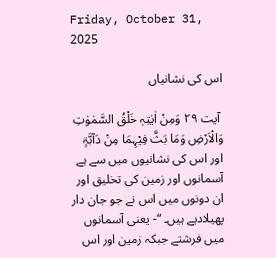Friday, October 31, 2025

اس کی نشانیاں

 آیت ٢٩ وَمِنْ اٰیٰتِہٖ خَلْقُ السَّمٰوٰتِ وَالْاَرْضِ وَمَا بَثَّ فِیْہِمَا مِنْ دَآبَّۃٍ اور اس کی نشانیوں میں سے ہے آسمانوں اور زمین کی تخلیق اور ان دونوں میں اس نے جو جان دار پھیلادیے ہیں۔ “- یعنی آسمانوں میں فرشتے جبکہ زمین اور اس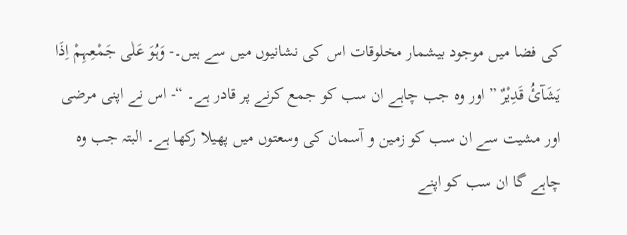کی فضا میں موجود بیشمار مخلوقات اس کی نشانیوں میں سے ہیں۔- وَہُوَ عَلٰی جَمْعِہِمْ اِذَا یَشَآئُ قَدِیْرٌ ” اور وہ جب چاہے ان سب کو جمع کرنے پر قادر ہے۔ “- اس نے اپنی مرضی اور مشیت سے ان سب کو زمین و آسمان کی وسعتوں میں پھیلا رکھا ہے۔ البتہ جب وہ چاہے گا ان سب کو اپنے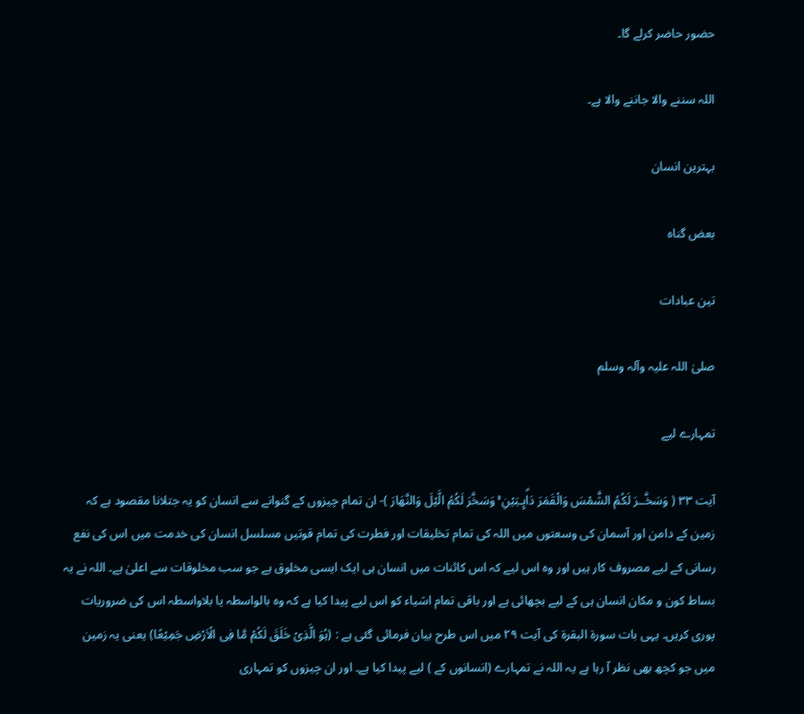حضور حاضر کرلے گا۔

اللہ سننے والا جاننے والا ہے۔

بہترین انسان

بعض گناہ

تین عبادات

صلیٰ اللہ علیہ وآلہ وسلم

تمہارے لیے

آیت ٣٣ ( وَسَخَّــرَ لَكُمُ الشَّمْسَ وَالْقَمَرَ دَاۗىِٕـبَيْنِ ۚ وَسَخَّرَ لَكُمُ الَّيْلَ وَالنَّهَارَ )- ان تمام چیزوں کے گنوانے سے انسان کو یہ جتلانا مقصود ہے کہ زمین کے دامن اور آسمان کی وسعتوں میں اللہ کی تمام تخلیقات اور فطرت کی تمام قوتیں مسلسل انسان کی خدمت میں اس کی نفع رسانی کے لیے مصروف کار ہیں اور وہ اس لیے کہ اس کائنات میں انسان ہی ایک ایسی مخلوق ہے جو سب مخلوقات سے اعلیٰ ہے۔ اللہ نے یہ بساط کون و مکان انسان ہی کے لیے بچھائی ہے اور باقی تمام اشیاء کو اس لیے پیدا کیا ہے کہ وہ بالواسطہ یا بلاواسطہ اس کی ضروریات پوری کریں۔ یہی بات سورة البقرۃ کی آیت ٢٩ میں اس طرح بیان فرمائی گئی ہے : (ہُوَ الَّذِیْ خَلَقَ لَکُمْ مَّا فِی الْاَرْضِ جَمِیْعًا) یعنی یہ زمین میں جو کچھ بھی نظر آ رہا ہے یہ اللہ نے تمہارے (انسانوں کے ) لیے پیدا کیا ہے۔ اور ان چیزوں کو تمہاری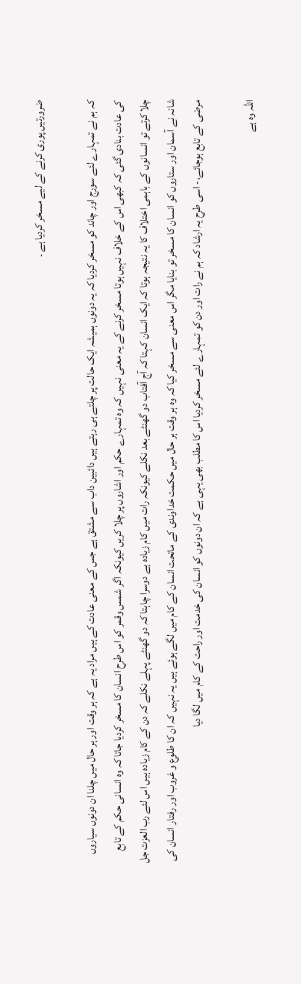ضرورتیں پوری کرنے کے لیے مسخر کردیا ہے ۔

کہ ہم نے تمہارے لئے سورج اور چاند کو مسخر کردیا کہ یہ دونوں ہمیشہ ایک حالت پر چلتے ہی رہتے ہیں دائبین داب سے مشتق ہے جس کے معنی عادت کے ہیں مراد یہ ہے کہ ہر وقت اور ہر حال میں چلنا ان دونوں سیاروں کی عادت بنادی گئی کہ کبھی اس کے خلاف نہیں ہوتا مسخر کرنے کے یہ معنی نہیں کہ وہ تمہارے حکم اور اشاروں پر چلا کریں کیونکہ اگر شمس وقمر کو اس طرح انسان کا مسخر کردیا جاتا کہ وہ انسانی حکم کے تابع چلا کرتے تو انسانوں کے باہمی اختلاف کا یہ نتیجہ ہوتا کہ ایک انسان کہتا کہ آج آفتاب دو گھنٹے بعد نکلے کیونکہ رات میں کام زیادہ ہے دوسرا چاہتا کہ دو گھنٹے پہلے نکلے کہ دن کے کام زیادہ ہیں اس لئے رب العزت جل شانہ نے آسمان اور ستاروں کو انسان کا مسخر تو بنایا مگر اس معنی سے مسخر کیا کہ وہ ہر وقت ہر حال میں حکمت خداوندی کے ماتحت انسان کے کام میں لگے ہوئے ہیں یہ نہیں کہ ان کا طلوع و غروب اور رفتار انسان کی مرضی کے تابع ہوجائے،- اسی طرح یہ ارشاد کہ ہم نے رات اور دن کو تمہارے لئے مسخر کردیا اس کا مطلب بھی یہی ہے کہ ان دونوں کو انسان کی خدمت اور راحت کے کام میں لگا دیا

اللہ وہ ہے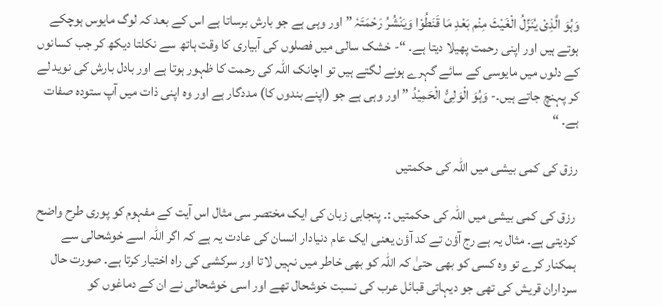وَہُوَ الَّذِیْ یُنَزِّلُ الْغَیْثَ مِنْم بَعْدِ مَا قَنَطُوْا وَیَنْشُرُ رَحْمَتَہٗ ” اور وہی ہے جو بارش برساتا ہے اس کے بعد کہ لوگ مایوس ہوچکے ہوتے ہیں اور اپنی رحمت پھیلا دیتا ہے۔ “- خشک سالی میں فصلوں کی آبیاری کا وقت ہاتھ سے نکلتا دیکھ کر جب کسانوں کے دلوں میں مایوسی کے سائے گہرے ہونے لگتے ہیں تو اچانک اللہ کی رحمت کا ظہور ہوتا ہے اور بادل بارش کی نوید لے کر پہنچ جاتے ہیں۔- وَہُوَ الْوَلِیُّ الْحَمِیْدُ ” اور وہی ہے جو (اپنے بندوں کا) مددگار ہے اور وہ اپنی ذات میں آپ ستودہ صفات ہے۔ “

رزق کی کمی بیشی میں اللہ کی حکمتیں

 رزق کی کمی بیشی میں اللہ کی حکمتیں :۔ پنجابی زبان کی ایک مختصر سی مثال اس آیت کے مفہوم کو پوری طرح واضح کردیتی ہے۔ مثال یہ ہے رج آؤن تے کد آؤن یعنی ایک عام دنیادار انسان کی عادت یہ ہے کہ اگر اللہ اسے خوشحالی سے ہمکنار کرے تو وہ کسی کو بھی حتیٰ کہ اللہ کو بھی خاطر میں نہیں لاتا اور سرکشی کی راہ اختیار کرتا ہے۔ صورت حال سرداران قریش کی تھی جو دیہاتی قبائل عرب کی نسبت خوشحال تھے اور اسی خوشحالی نے ان کے دماغوں کو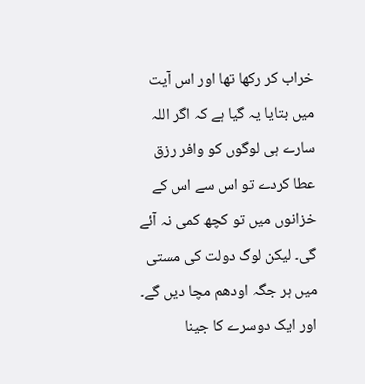خراب کر رکھا تھا اور اس آیت میں بتایا یہ گیا ہے کہ اگر اللہ سارے ہی لوگوں کو وافر رزق عطا کردے تو اس سے اس کے خزانوں میں تو کچھ کمی نہ آئے گی۔ لیکن لوگ دولت کی مستی میں ہر جگہ اودھم مچا دیں گے۔ اور ایک دوسرے کا جینا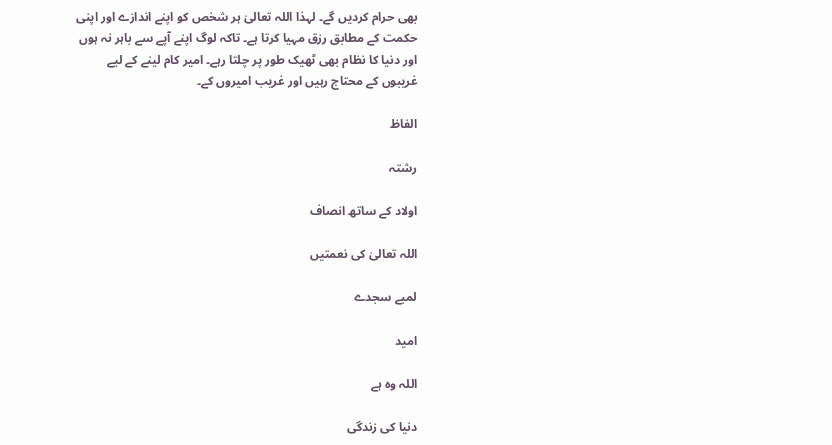بھی حرام کردیں گے۔ لہذا اللہ تعالیٰ ہر شخص کو اپنے اندازے اور اپنی حکمت کے مطابق رزق مہیا کرتا ہے۔ تاکہ لوگ اپنے آپے سے باہر نہ ہوں اور دنیا کا نظام بھی ٹھیک طور پر چلتا رہے۔ امیر کام لینے کے لیے غریبوں کے محتاج رہیں اور غریب امیروں کے۔

الفاظ

رشتہ

اولاد کے ساتھ انصاف

اللہ تعالیٰ کی نعمتیں

لمبے سجدے

امید

اللہ وہ ہے

دنیا کی زندگی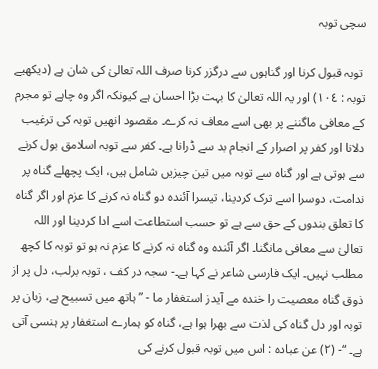سچی توبہ

 توبہ قبول کرنا اور گناہوں سے درگزر کرنا صرف اللہ تعالیٰ کی شان ہے (دیکھیے توبہ : ١٠٤) اور یہ اللہ تعالیٰ کا بہت بڑا احسان ہے کیونکہ اگر وہ چاہے تو مجرم کے معافی ماگننے پر بھی اسے معاف نہ کرے۔ مقصود انھیں توبہ کی ترغیب دلانا اور کفر پر اصرار کے انجام بد سے ڈرانا ہے۔ کفر سے توبہ اسلامق بول کرنے سے ہوتی ہے اور گناہ سے توبہ میں تین چیزیں شامل ہیں، ایک پچھلے گناہ پر ندامت، دوسرا اسے ترک کردینا، تیسرا آئندہ دو گناہ نہ کرنے کا عزم اور اگر گناہ کا تعلق بندوں کے حق سے ہے تو حسب استطاعت اسے ادا کردینا اور اللہ تعالیٰ سے معافی مانگنا۔ اگر آئندہ وہ گناہ نہ کرنے کا عزم نہ ہو تو توبہ کا کچھ مطلب نہیں۔ ایک فارسی شاعر نے کہا ہے۔- سجہ در کف ، توبہ برلب، دل پر از ذوق گناہ معصیت را خندہ مے آیدز استغفار ما - ” ہاتھ میں تسبیح ہے، زبان پر توبہ اور دل گناہ کی لذت سے بھرا ہوا ہے، گناہ کو ہمارے استغفار پر ہنسی آتی ہے۔ “- (٢) عن عبادہ : اس میں توبہ قبول کرنے کی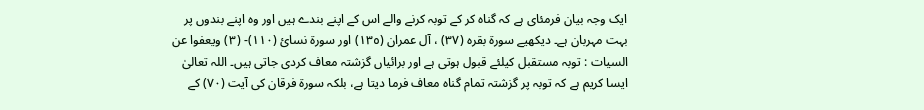ایک وجہ بیان فرمئای ہے کہ گناہ کر کے توبہ کرنے والے اس کے اپنے بندے ہیں اور وہ اپنے بندوں پر بہت مہربان ہے۔ دیکھیے سورة بقرہ (٣٧) ، آل عمران (١٣٥) اور سورة نسائ (١١٠)- (٣) ویعفوا عن السیات : توبہ مستقبل کیلئے قبول ہوتی ہے اور برائیاں گزشتہ معاف کردی جاتی ہیں۔ اللہ تعالیٰ ایسا کریم ہے کہ توبہ پر گزشتہ تمام گناہ معاف فرما دیتا ہے، بلکہ سورة فرقان کی آیت (٧٠) کے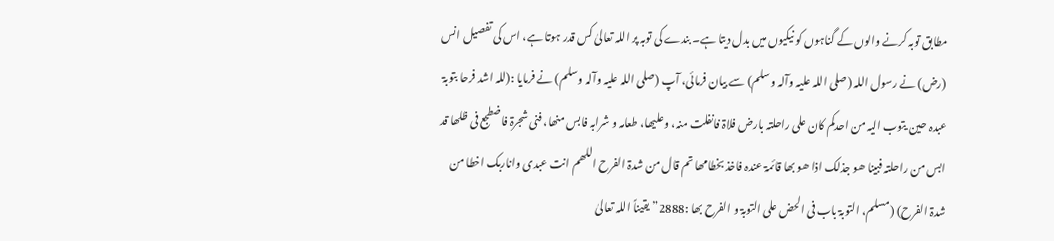مطابق توبہ کرنے والوں کے گناہوں کو نیکیوں میں بدل دیتا ہے۔ بندے کی توبہ پر اللہ تعالیٰ کس قدر ہوتا ہے، اس کی تفصیل انس (رض) نے رسول اللہ (صلی اللہ علیہ وآلہ وسلم) سے بیان فرمائی، آپ (صلی اللہ علیہ وآلہ وسلم) نے فرمایا :(للہ اشد فرحا بتوبۃ عبدہ حین یتوب الیہ من احدکم کان علی راحلتہ بارض فلاۃ فانفلت منہ، وعلیھا، طعامہ و شرابہ فابس منھا، فنی شجرۃ فاضطجع فی ظلھا قد ابس من راحلتہ فبینا ھو جذلک اذا ھو بھا قائمۃ عندہ فاخذ بخطامھا تم قال من شدۃ الفرح اللھم انت عبدی واناربک اخطا من شدۃ الفرح) (مسلم، التوبۃ باب فی الحض علی التوبۃ و الفرح بھا :2888” یقیناً اللہ تعالیٰ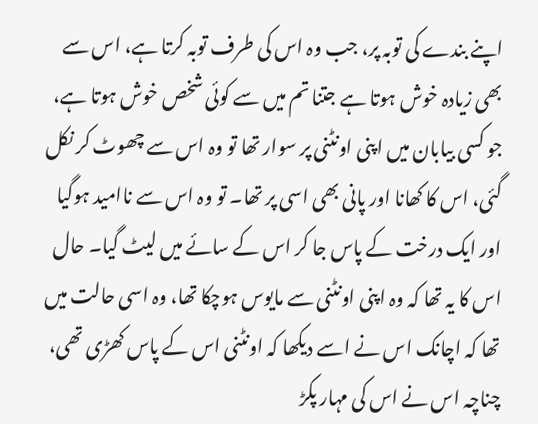اپنے بندے کی توبہ پر، جب وہ اس کی طرف توبہ کرتا ہے، اس سے بھی زیادہ خوش ہوتا ہے جتنا تم میں سے کوئی شخص خوش ہوتا ہے، جو کسی بیابان میں اپنی اونٹنی پر سوار تھا تو وہ اس سے چھوٹ کر نکل گئی، اس کا کھانا اور پانی بھی اسی پر تھا۔ تو وہ اس سے ناامید ہوگیا اور ایک درخت کے پاس جا کر اس کے سائے میں لیٹ گیا۔ حال اس کا یہ تھا کہ وہ اپنی اونٹنی سے مایوس ہوچکا تھا، وہ اسی حالت میں تھا کہ اچانک اس نے اسے دیکھا کہ اونٹنی اس کے پاس کھڑی تھی، چناچہ اس نے اس کی مہار پکڑ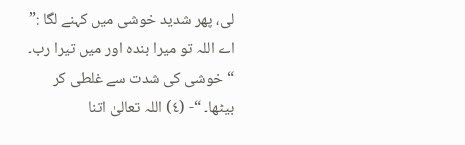لی، پھر شدید خوشی میں کہنے لگا :” اے اللہ تو میرا بندہ اور میں تیرا رب۔ “ خوشی کی شدت سے غلطی کر بیٹھا۔ “- (٤) اللہ تعالیٰ اتنا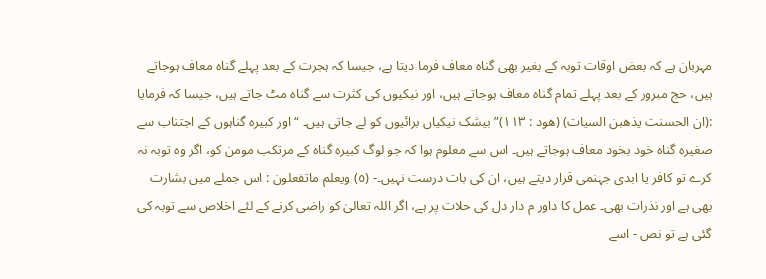مہربان ہے کہ بعض اوقات توبہ کے بغیر بھی گناہ معاف فرما دیتا ہے، جیسا کہ ہجرت کے بعد پہلے گناہ معاف ہوجاتے ہیں، حج مبرور کے بعد پہلے تمام گناہ معاف ہوجاتے ہیں، اور نیکیوں کی کثرت سے گناہ مٹ جاتے ہیں، جیسا کہ فرمایا :(ان الحسنت یذھبن السیات) (ھود : ١١٣)” بیشک نیکیاں برائیوں کو لے جاتی ہیں۔ “ اور کبیرہ گناہوں کے اجتناب سے صغیرہ گناہ خود بخود معاف ہوجاتے ہیں۔ اس سے معلوم ہوا کہ جو لوگ کبیرہ گناہ کے مرتکب مومن کو، اگر وہ توبہ نہ کرے تو کافر یا ابدی جہنمی قرار دیتے ہیں، ان کی بات درست نہیں۔- (٥) ویعلم ماتفعلون : اس جملے میں بشارت بھی ہے اور نذرات بھی۔ عمل کا داور م دار دل کی حلات پر ہے، اگر اللہ تعالیٰ کو راضی کرنے کے لئے اخلاص سے توبہ کی گئی ہے تو نص - اسے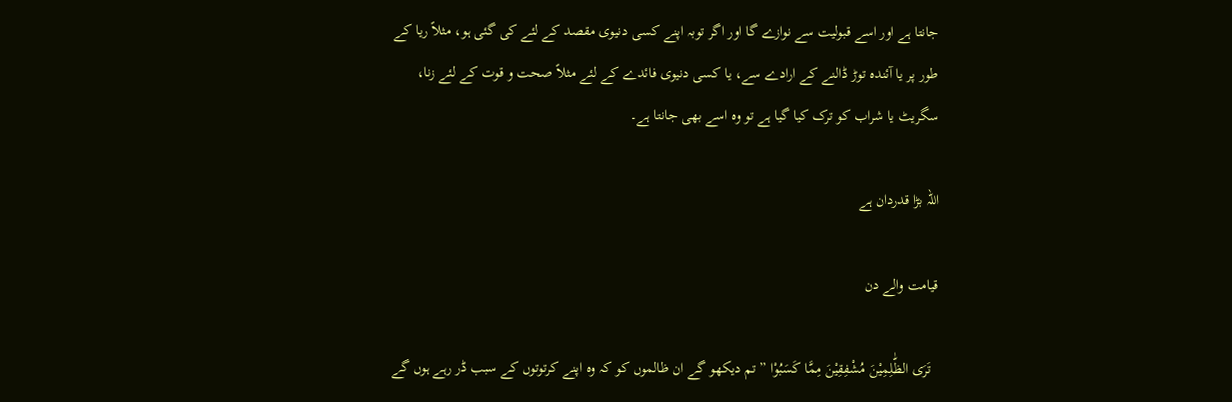جانتا ہے اور اسے قبولیت سے نوازے گا اور اگر توبہ اپنے کسی دنیوی مقصد کے لئے کی گئی ہو، مثلاً ریا کے طور پر یا آئندہ توڑ ڈالنے کے ارادے سے، یا کسی دنیوی فائدے کے لئے مثلاً صحت و قوت کے لئے زنا، سگریٹ یا شراب کو ترک کیا گیا ہے تو وہ اسے بھی جانتا ہے۔

اللہ بڑا قدردان ہے

قیامت والے دن

  تَرَی الظّٰلِمِیْنَ مُشْفِقِیْنَ مِمَّا کَسَبُوْا ” تم دیکھو گے ان ظالموں کو کہ وہ اپنے کرتوتوں کے سبب ڈر رہے ہوں گے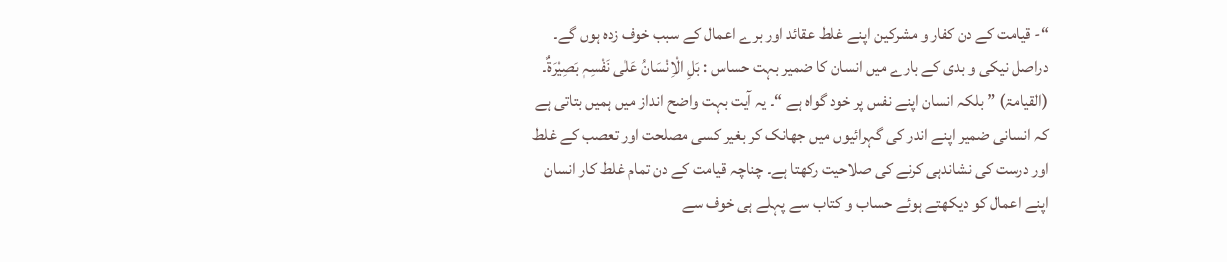“- قیامت کے دن کفار و مشرکین اپنے غلط عقائد اور برے اعمال کے سبب خوف زدہ ہوں گے۔ دراصل نیکی و بدی کے بارے میں انسان کا ضمیر بہت حساس : بَلِ الْاِنْسَانُ عَلٰی نَفْسِہٖ بَصِیْرَۃٌ۔ (القیامۃ) ” بلکہ انسان اپنے نفس پر خود گواہ ہے “۔ یہ آیت بہت واضح انداز میں ہمیں بتاتی ہے کہ انسانی ضمیر اپنے اندر کی گہرائیوں میں جھانک کر بغیر کسی مصلحت اور تعصب کے غلط اور درست کی نشاندہی کرنے کی صلاحیت رکھتا ہے۔ چناچہ قیامت کے دن تمام غلط کار انسان اپنے اعمال کو دیکھتے ہوئے حساب و کتاب سے پہلے ہی خوف سے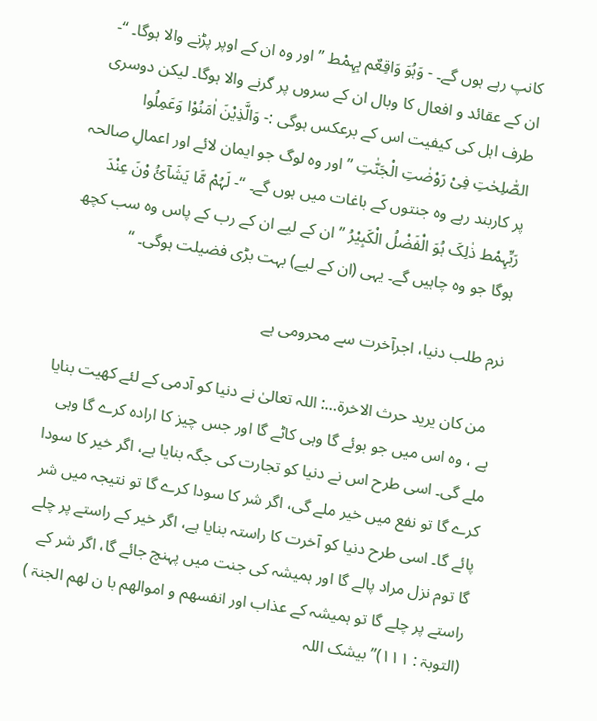کانپ رہے ہوں گے۔ - وَہُوَ وَاقِعٌم بِہِمْط ” اور وہ ان کے اوپر پڑنے والا ہوگا۔ “- ان کے عقائد و افعال کا وبال ان کے سروں پر گرنے والا ہوگا۔ لیکن دوسری طرف اہل کی کیفیت اس کے برعکس ہوگی :- وَالَّذِیْنَ اٰمَنُوْا وَعَمِلُوا الصّٰلِحٰتِ فِیْ رَوْضٰتِ الْجَنّٰتِ ” اور وہ لوگ جو ایمان لائے اور اعمالِ صالحہ پر کاربند رہے وہ جنتوں کے باغات میں ہوں گے۔ “- لَہُمْ مَّا یَشَآئُ وْنَ عِنْدَ رَبِّہِمْط ذٰلِکَ ہُوَ الْفَضْلُ الْکَبِیْرُ ” ان کے لیے ان کے رب کے پاس وہ سب کچھ ہوگا جو وہ چاہیں گے۔ یہی (ان کے لیے) بہت بڑی فضیلت ہوگی۔ “

نرم طلب دنیا، اجرآخرت سے محرومی ہے

  من کان یرید حرث الاخرۃ…: اللہ تعالیٰ نے دنیا کو آدمی کے لئے کھیت بنایا ہے ، وہ اس میں جو بوئے گا وہی کاٹے گا اور جس چیز کا ارادہ کرے گا وہی ملے گی۔ اسی طرح اس نے دنیا کو تجارت کی جگہ بنایا ہے، اگر خیر کا سودا کرے گا تو نفع میں خیر ملے گی، اگر شر کا سودا کرے گا تو نتیجہ میں شر پائے گا۔ اسی طرح دنیا کو آخرت کا راستہ بنایا ہے، اگر خیر کے راستے پر چلے گا توم نزل مراد پالے گا اور ہمیشہ کی جنت میں پہنچ جائے گا، اگر شر کے راستے پر چلے گا تو ہمیشہ کے عذاب اور انفسھم و اموالھم با ن لھم الجنۃ ) (التوبۃ : ١١١)” بیشک اللہ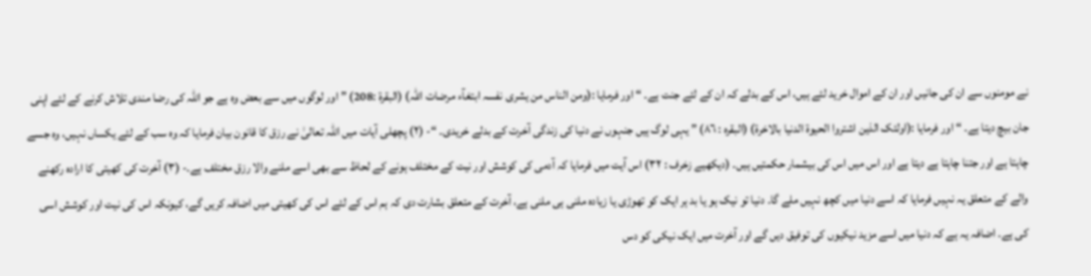نے مومنوں سے ان کی جانیں اور ان کے اموال خرید لئے ہیں، اس کے بدلے کہ ان کے لئے جنت ہے۔ “ اور فرمایا :(ومن الناس من یشری نفسہ ابتغآء مرضات اللہ) (البقرۃ :208) ” اور لوگوں میں سے بعض وہ ہے جو اللہ کی رضا مندی تلاش کرنے کے لئے اپنی جان بیچ دیتا ہے۔ “ اور فرمایا :(اولئک الذین اشتروا الحیوۃ الدنیا بالاخرۃ) (البقرہ : ٨٦) ” یہی لوگ ہیں جنہوں نے دنیا کی زندگی آخرت کے بدلے خریدی۔ “- (٢) پچھلی آیات میں اللہ تعالیٰ نے رزق کا قانون بیان فرمایا کہ وہ سب کے لئے یکساں نہیں، وہ جسے چاہتا ہے اور جتنا چاہتا ہے دیتا ہے اور اس میں اس کی بیشمار حکمتیں ہیں۔ (دیکھیے زخرف : ٣٢) اس آیت میں فرمایا کہ آدمی کی کوشش اور نیت کے مختلف ہونے کے لحاظ سے بھی اسے ملنے والا رزق مختلف ہے۔- (٣) آخرت کی کھیتی کا ارادہ رکھنے والے کے متعلق یہ نہیں فرمایا کہ اسے دنیا میں کچھ نہیں ملے گا۔ دنیا تو نیک ہو یا بد ہر ایک کو تھوڑی یا زیادہ ملنی ہی ملنی ہے، آخرت کے متعلق بشارت دی کہ ہم اس کے لئے اس کی کھیتی میں اضافہ کریں گے، کیونکہ اس کی نیت اور کوشش اسی کی ہے۔ اضافہ یہ ہے کہ دنیا میں اسے مزید نیکیوں کی توفیق دیں گے اور آخرت میں ایک نیکی کو دس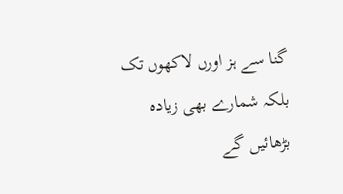گنا سے ہز اورں لاکھوں تک بلکہ شمارے بھی زیادہ بڑھائیں گے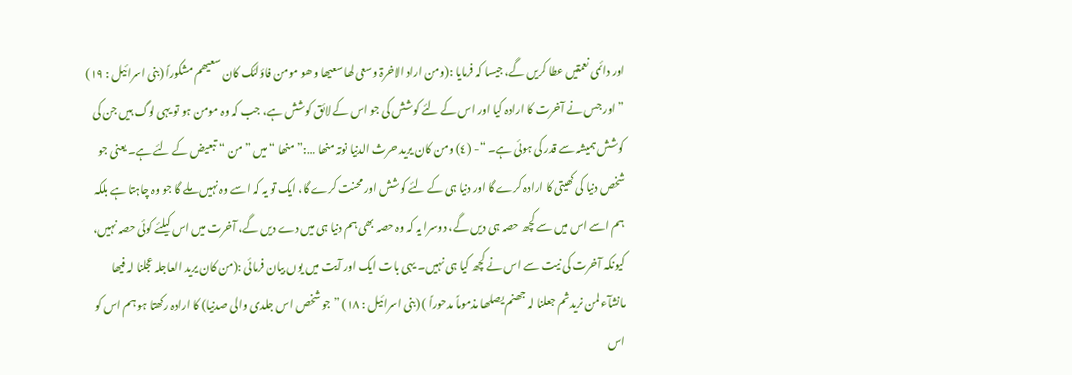اور دائمی نعمتیں عطا کریں گے، جیسا کہ فرمایا :(ومن اراد الاخرۃ وسعی لھا سعیھا وھو مومن فاؤلئک کان سعیھم مشکوراً (بنی اسرائیل : ١٩) ” اور جس نے آخرت کا ارادہ کیا اور اس کے لئے کوشش کی جو اس کے لائق کوشش ہے، جب کہ وہ مومن ہو تو یہی لوگ ہیں جن کی کوشش ہمیشہ سے قدر کی ہوئی ہے۔ “- (٤) ومن کان یرید حرث الدنیا نوتہ منھا …:” منھا “ میں ” من “ تبعیض کے لئے ہے۔ یعنی جو شخص دنیا کی کھیتی کا ارادہ کرے گا اور دنیا ہی کے لئے کوشش اور محنت کرے گا، ایک تو یہ کہ اسے وہ نہیں ملے گا جو وہ چاہتا ہے بلکہ ہم اسے اس میں سے کچھ حصہ ہی دیں گے، دوسرا یہ کہ وہ حصہ بھی ہم دنیا ہی میں دے دیں گے، آخرت میں اس کیلئے کوئی حصہ نہیں، کیونکہ آخرت کی نیت سے اس نے کچھ کیا ہی نہیں۔ یہی بات ایک اور آیت میں یوں بیان فرمائی :(من کان یرید العاجلہ عجلنا لہ فیھا مانشآء لمن نریدثم جعلنا لہ جھنم یصلھا مذموماً مدحوراً ) (بنی اسرائیل : ١٨) ” جو شخص اس جلدی والی صدنیا) کا ارادہ رکھتا ہو ہم اس کو اس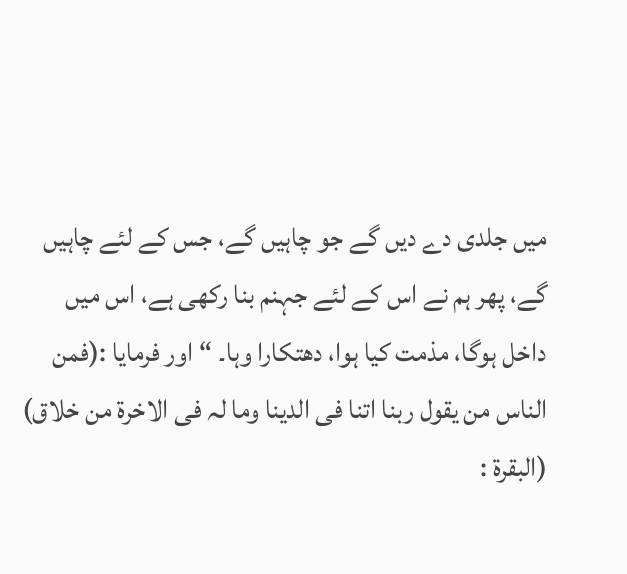میں جلدی دے دیں گے جو چاہیں گے، جس کے لئے چاہیں گے، پھر ہم نے اس کے لئے جہنم بنا رکھی ہے، اس میں داخل ہوگا، مذمت کیا ہوا، دھتکارا وہا۔ “ اور فرمایا :(فمن الناس من یقول ربنا اتنا فی الدینا وما لہ فی الاخرۃ من خلاق) (البقرۃ :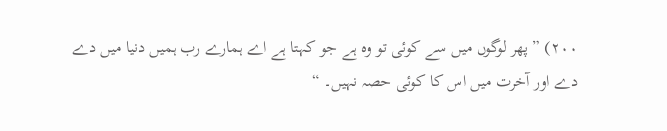٢٠٠) ” پھر لوگوں میں سے کوئی تو وہ ہے جو کہتا ہے اے ہمارے رب ہمیں دنیا میں دے دے اور آخرت میں اس کا کوئی حصہ نہیں۔ “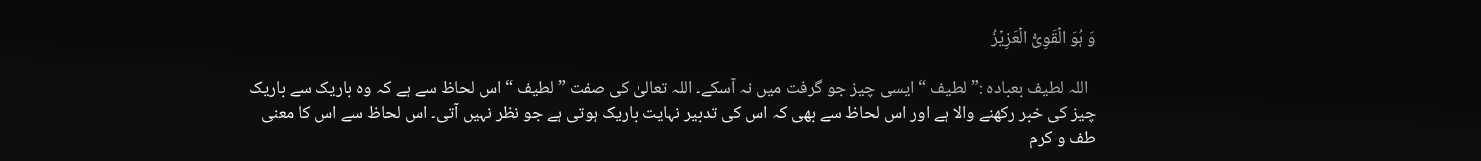وَ ہُوَ الۡقَوِیُّ الۡعَزِیۡزُ

  اللہ لطیف بعبادہ :” لطیف “ ایسی چیز جو گرفت میں نہ آسکے۔ اللہ تعالیٰ کی صفت ” لطیف “ اس لحاظ سے ہے کہ وہ باریک سے باریک چیز کی خبر رکھنے والا ہے اور اس لحاظ سے بھی کہ اس کی تدبیر نہایت باریک ہوتی ہے جو نظر نہیں آتی۔ اس لحاظ سے اس کا معنی طف و کرم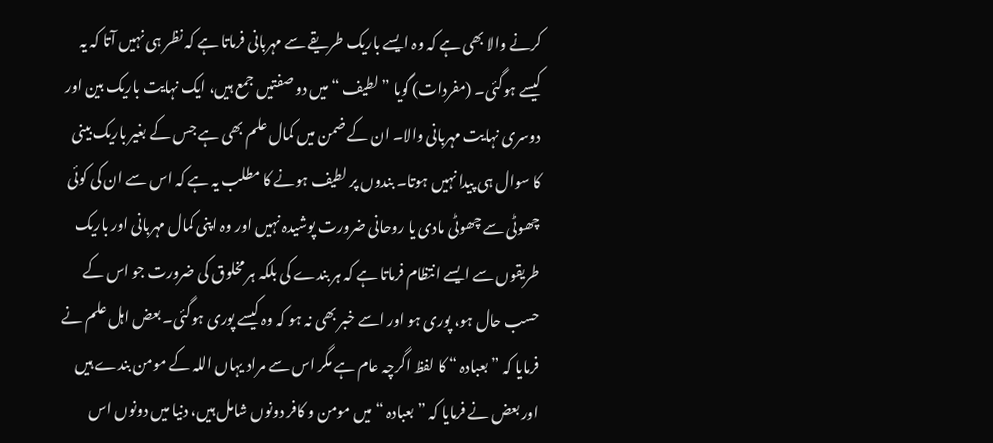کرنے والا بھی ہے کہ وہ ایسے باریک طریقے سے مہربانی فرماتا ہے کہ نظر ہی نہیں آتا کہ یہ کیسے ہوگئی۔ (مفردات) گویا ” لطیف “ میں دو صفتیں جمع ہیں، ایک نہایت باریک بین اور دوسری نہایت مہربانی والا۔ ان کے ضمن میں کمال علم بھی ہے جس کے بغیر باریک بینی کا سوال ہی پیدا نہیں ہوتا۔ بندوں پر لطیف ہونے کا مطلب یہ ہے کہ اس سے ان کی کوئی چھوٹی سے چھوٹی مادی یا روحانی ضرورت پوشیدہ نہیں اور وہ اپنی کمال مہربانی اور باریک طریقوں سے ایسے انتظام فرماتا ہے کہ ہر بندے کی بلکہ ہر مخلوق کی ضرورت جو اس کے حسب حال ہو، پوری ہو اور اسے خبر بھی نہ ہو کہ وہ کیسے پوری ہوگئی۔ بعض اہل علم نے فرمایا کہ ” بعبادہ “ کا لفظ اگرچہ عام ہے مگر اس سے مراد یہاں اللہ کے مومن بندے ہیں اور بعض نے فرمایا کہ ” بعبادہ “ میں مومن و کافر دونوں شامل ہیں، دنیا میں دونوں اس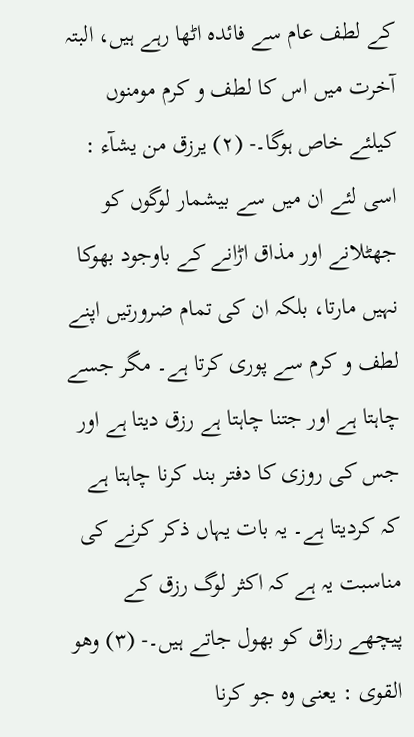کے لطف عام سے فائدہ اٹھا رہے ہیں، البتہ آخرت میں اس کا لطف و کرم مومنوں کیلئے خاص ہوگا۔- (٢) یرزق من یشآء : اسی لئے ان میں سے بیشمار لوگوں کو جھٹلانے اور مذاق اڑانے کے باوجود بھوکا نہیں مارتا، بلکہ ان کی تمام ضرورتیں اپنے لطف و کرم سے پوری کرتا ہے۔ مگر جسے چاہتا ہے اور جتنا چاہتا ہے رزق دیتا ہے اور جس کی روزی کا دفتر بند کرنا چاہتا ہے کہ کردیتا ہے۔ یہ بات یہاں ذکر کرنے کی مناسبت یہ ہے کہ اکثر لوگ رزق کے پیچھے رزاق کو بھول جاتے ہیں۔- (٣) وھو القوی : یعنی وہ جو کرنا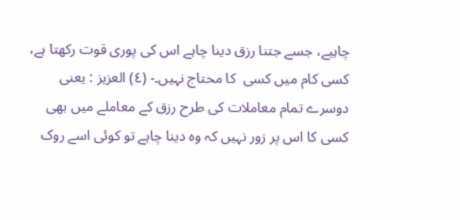چاہیے، جسے جتنا رزق دینا چاہے اس کی پوری قوت رکھتا ہے، کسی کام میں کسی  کا محتاج نہیں۔- (٤) العزیز : یعنی دوسرے تمام معاملات کی طرح رزق کے معاملے میں بھی کسی کا اس پر زور نہیں کہ وہ دینا چاہے تو کوئی اسے روک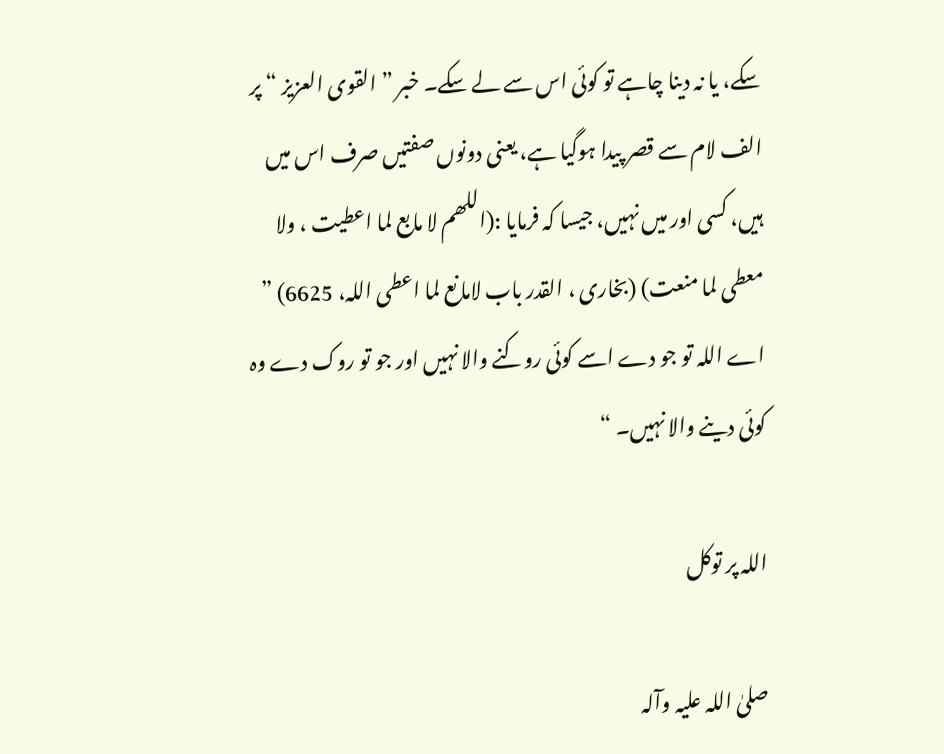سکے، یا نہ دینا چاہے تو کوئی اس سے لے سکے۔ خبر ” القوی العزیز “ پر الف لام سے قصر پیدا ہوگیا ہے، یعنی دونوں صفتیں صرف اس میں ہیں، کسی اور میں نہیں، جیسا کہ فرمایا :(اللھم لا مابع لما اعطیت ، ولا معطی لما منعت) (بخاری ، القدر باب لامانع لما اعطی اللہ، 6625) ” اے اللہ تو جو دے اسے کوئی روکنے والا نہیں اور جو تو روک دے وہ کوئی دینے والا نہیں۔ “

اللہ پر توکل

صلیٰ اللہ علیہ وآلہ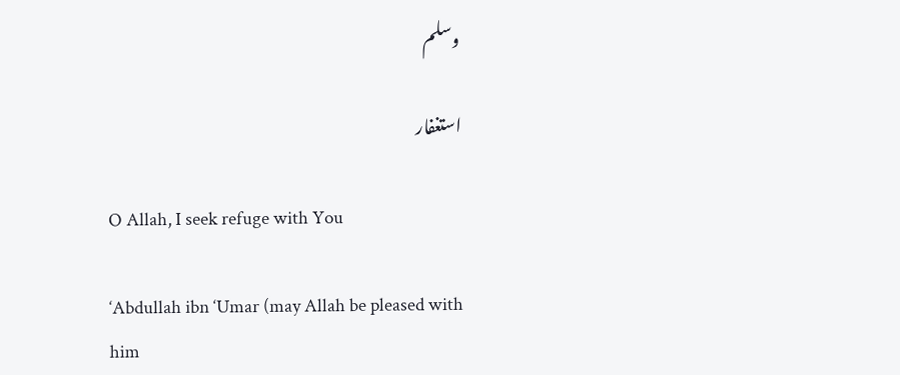وسلم

استغفار

O Allah, I seek refuge with You

‘Abdullah ibn ‘Umar (may Allah be pleased with him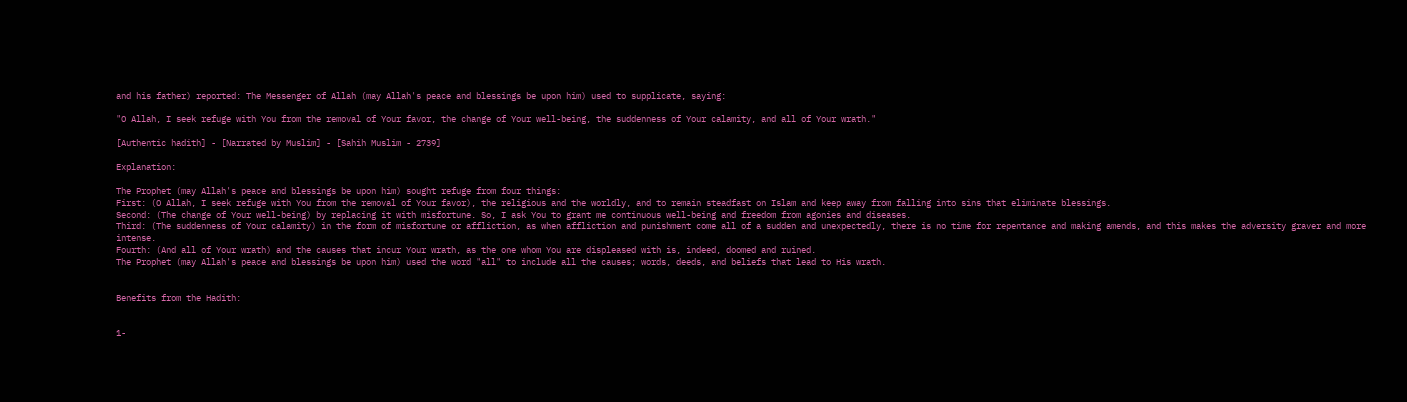and his father) reported: The Messenger of Allah (may Allah's peace and blessings be upon him) used to supplicate, saying:

"O Allah, I seek refuge with You from the removal of Your favor, the change of Your well-being, the suddenness of Your calamity, and all of Your wrath."

[Authentic hadith] - [Narrated by Muslim] - [Sahih Muslim - 2739]

Explanation:

The Prophet (may Allah's peace and blessings be upon him) sought refuge from four things:
First: (O Allah, I seek refuge with You from the removal of Your favor), the religious and the worldly, and to remain steadfast on Islam and keep away from falling into sins that eliminate blessings.
Second: (The change of Your well-being) by replacing it with misfortune. So, I ask You to grant me continuous well-being and freedom from agonies and diseases.
Third: (The suddenness of Your calamity) in the form of misfortune or affliction, as when affliction and punishment come all of a sudden and unexpectedly, there is no time for repentance and making amends, and this makes the adversity graver and more intense.
Fourth: (And all of Your wrath) and the causes that incur Your wrath, as the one whom You are displeased with is, indeed, doomed and ruined.
The Prophet (may Allah's peace and blessings be upon him) used the word "all" to include all the causes; words, deeds, and beliefs that lead to His wrath.


Benefits from the Hadith:


1-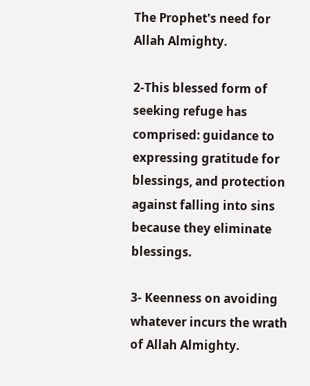The Prophet's need for Allah Almighty.

2-This blessed form of seeking refuge has comprised: guidance to expressing gratitude for blessings, and protection against falling into sins because they eliminate blessings.

3- Keenness on avoiding whatever incurs the wrath of Allah Almighty.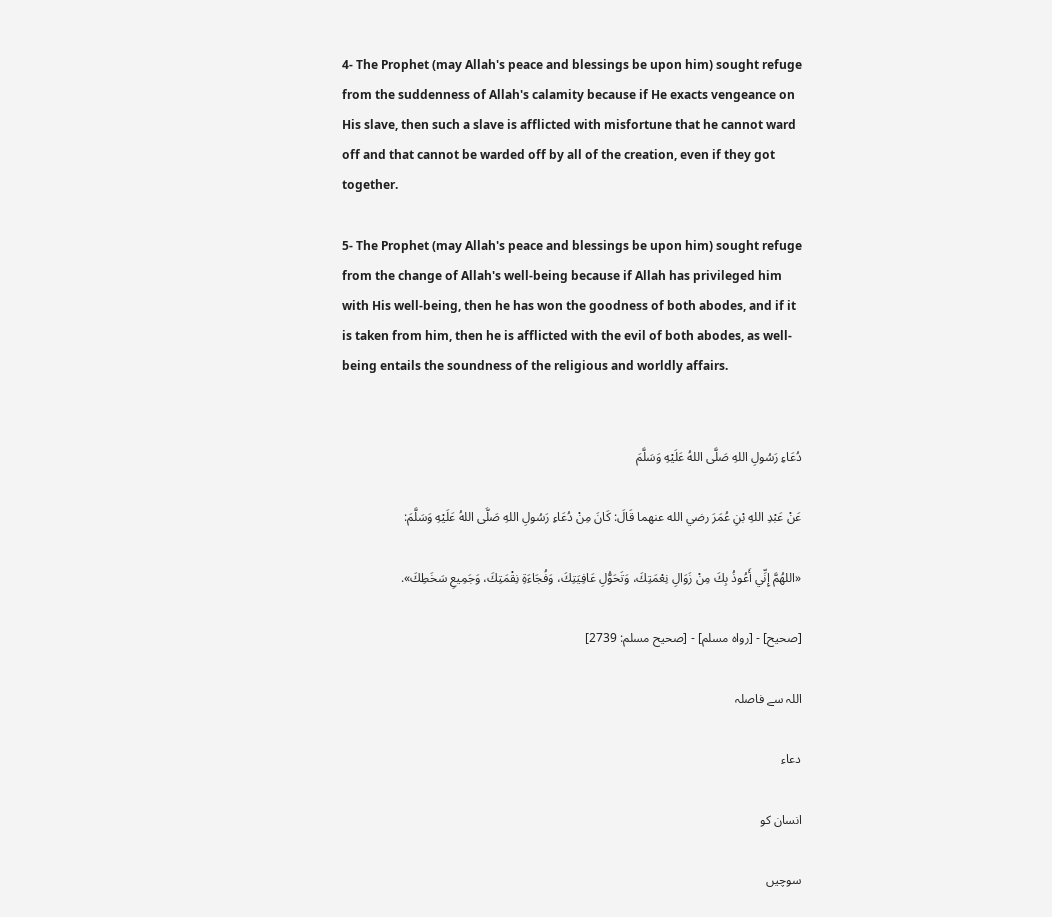4- The Prophet (may Allah's peace and blessings be upon him) sought refuge from the suddenness of Allah's calamity because if He exacts vengeance on His slave, then such a slave is afflicted with misfortune that he cannot ward off and that cannot be warded off by all of the creation, even if they got together.

5- The Prophet (may Allah's peace and blessings be upon him) sought refuge from the change of Allah's well-being because if Allah has privileged him with His well-being, then he has won the goodness of both abodes, and if it is taken from him, then he is afflicted with the evil of both abodes, as well-being entails the soundness of the religious and worldly affairs.


دُعَاءِ رَسُولِ اللهِ صَلَّى اللهُ عَلَيْهِ وَسَلَّمَ

عَنْ عَبْدِ اللهِ بْنِ عُمَرَ رضي الله عنهما قَالَ: كَانَ مِنْ دُعَاءِ رَسُولِ اللهِ صَلَّى اللهُ عَلَيْهِ وَسَلَّمَ:

«اللهُمَّ إِنِّي أَعُوذُ بِكَ مِنْ زَوَالِ نِعْمَتِكَ، وَتَحَوُّلِ عَافِيَتِكَ، وَفُجَاءَةِ نِقْمَتِكَ، وَجَمِيعِ سَخَطِكَ».

[صحيح] - [رواه مسلم] - [صحيح مسلم: 2739]

اللہ سے فاصلہ

دعاء

انسان کو

سوچیں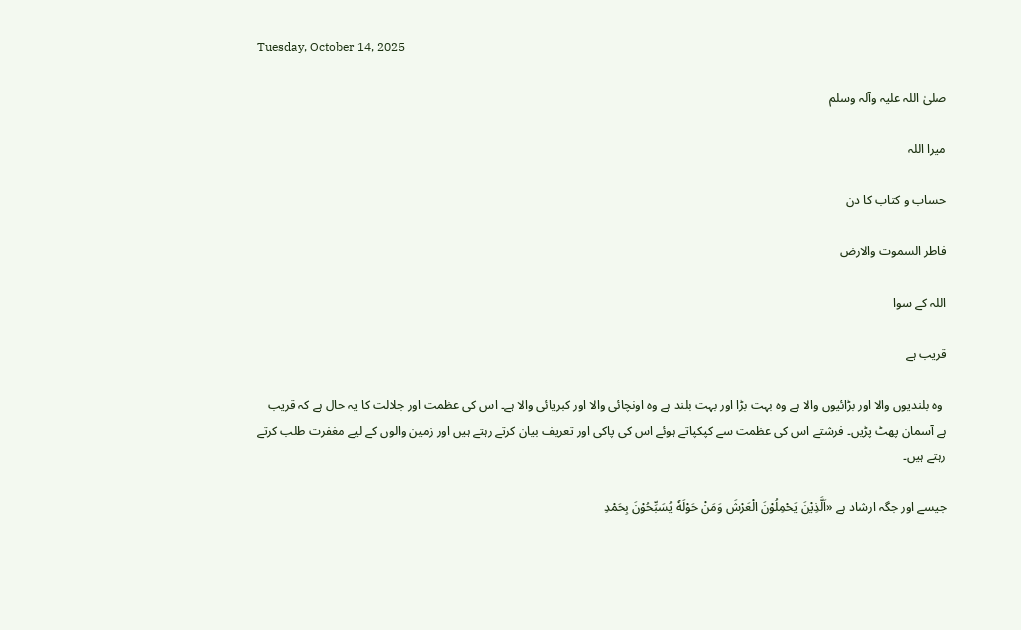Tuesday, October 14, 2025

صلیٰ اللہ علیہ وآلہ وسلم

میرا اللہ

حساب و کتاب کا دن

فاطر السموت والارض

اللہ کے سوا

قریب ہے

 وہ بلندیوں والا اور بڑائیوں والا ہے وہ بہت بڑا اور بہت بلند ہے وہ اونچائی والا اور کبریائی والا ہے۔ اس کی عظمت اور جلالت کا یہ حال ہے کہ قریب ہے آسمان پھٹ پڑیں۔ فرشتے اس کی عظمت سے کپکپاتے ہوئے اس کی پاکی اور تعریف بیان کرتے رہتے ہیں اور زمین والوں کے لیے مغفرت طلب کرتے رہتے ہیں۔

جیسے اور جگہ ارشاد ہے «اَلَّذِيْنَ يَحْمِلُوْنَ الْعَرْشَ وَمَنْ حَوْلَهٗ يُسَبِّحُوْنَ بِحَمْدِ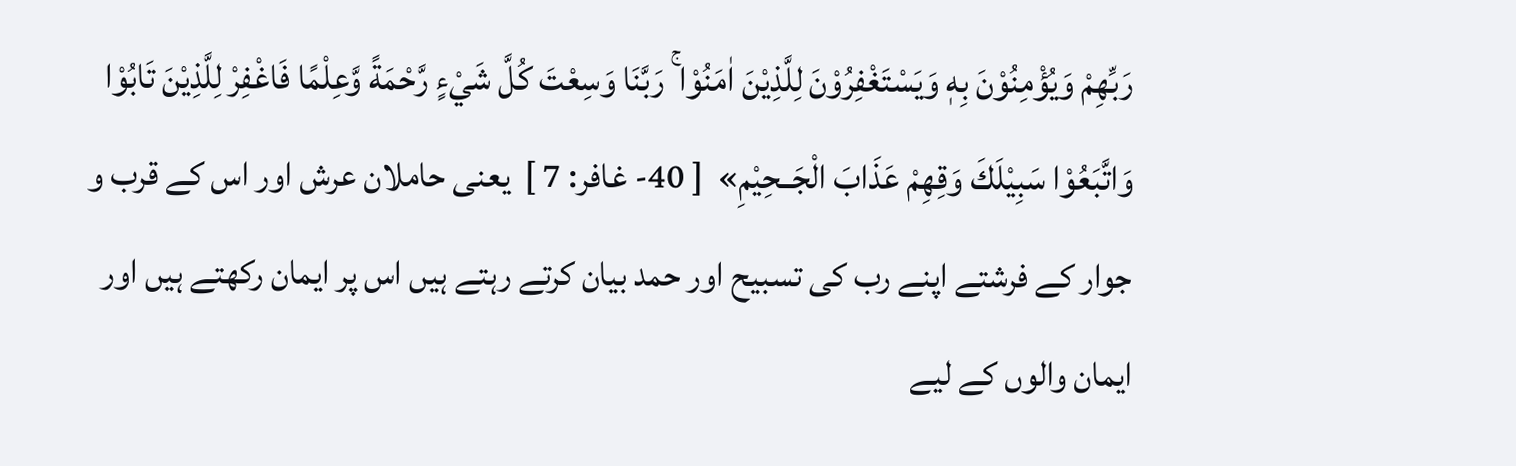رَبِّهِمْ وَيُؤْمِنُوْنَ بِهٖ وَيَسْتَغْفِرُوْنَ لِلَّذِيْنَ اٰمَنُوْا ۚ رَبَّنَا وَسِعْتَ كُلَّ شَيْءٍ رَّحْمَةً وَّعِلْمًا فَاغْفِرْ لِلَّذِيْنَ تَابُوْا وَاتَّبَعُوْا سَبِيْلَكَ وَقِهِمْ عَذَابَ الْجَــحِيْمِ»  [ 40- غافر: 7 ]  یعنی حاملان عرش اور اس کے قرب و جوار کے فرشتے اپنے رب کی تسبیح اور حمد بیان کرتے رہتے ہیں اس پر ایمان رکھتے ہیں اور ایمان والوں کے لیے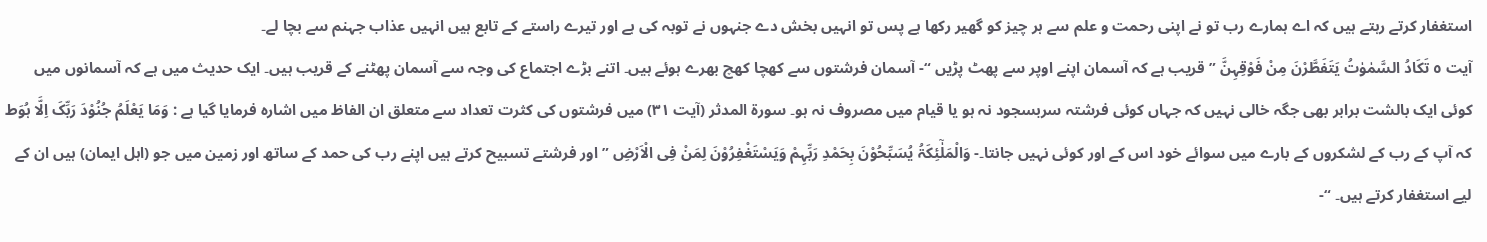استغفار کرتے رہتے ہیں کہ اے ہمارے رب تو نے اپنی رحمت و علم سے ہر چیز کو گھیر رکھا ہے پس تو انہیں بخش دے جنہوں نے توبہ کی ہے اور تیرے راستے کے تابع ہیں انہیں عذاب جہنم سے بچا لے۔
آیت ٥ تَکَادُ السَّمٰوٰتُ یَتَفَطَّرْنَ مِنْ فَوْقِہِنَّ ” قریب ہے کہ آسمان اپنے اوپر سے پھٹ پڑیں “- آسمان فرشتوں سے کھچا کھچ بھرے ہوئے ہیں۔ اتنے بڑے اجتماع کی وجہ سے آسمان پھٹنے کے قریب ہیں۔ ایک حدیث میں ہے کہ آسمانوں میں کوئی ایک بالشت برابر بھی جگہ خالی نہیں کہ جہاں کوئی فرشتہ سربسجود نہ ہو یا قیام میں مصروف نہ ہو۔ سورة المدثر (آیت ٣١) میں فرشتوں کی کثرت تعداد سے متعلق ان الفاظ میں اشارہ فرمایا گیا ہے : وَمَا یَعْلَمُ جُنُوْدَ رَبِّکَ اِلَّا ہُوَط کہ آپ کے رب کے لشکروں کے بارے میں سوائے خود اس کے اور کوئی نہیں جانتا۔- وَالْمَلٰٓئِکَۃُ یُسَبِّحُوْنَ بِحَمْدِ رَبِّہِمْ وَیَسْتَغْفِرُوْنَ لِمَنْ فِی الْاَرْضِ ” اور فرشتے تسبیح کرتے ہیں اپنے رب کی حمد کے ساتھ اور زمین میں جو (اہل ایمان) ہیں ان کے لیے استغفار کرتے ہیں۔ “-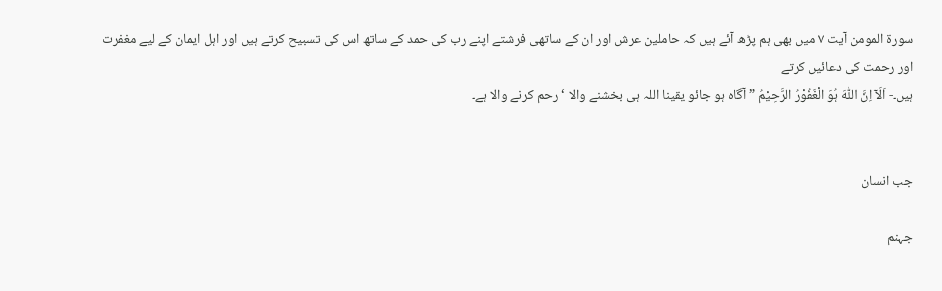سورة المومن آیت ٧ میں بھی ہم پڑھ آئے ہیں کہ حاملین عرش اور ان کے ساتھی فرشتے اپنے رب کی حمد کے ساتھ اس کی تسبیح کرتے ہیں اور اہل ایمان کے لیے مغفرت اور رحمت کی دعائیں کرتے
ہیں۔- اَلَآ اِنَّ اللّٰہَ ہُوَ الْغَفُوْرُ الرَّحِیْمُ ” آگاہ ہو جائو یقینا اللہ ہی بخشنے والا ‘ رحم کرنے والا ہے۔


جب انسان

جہنم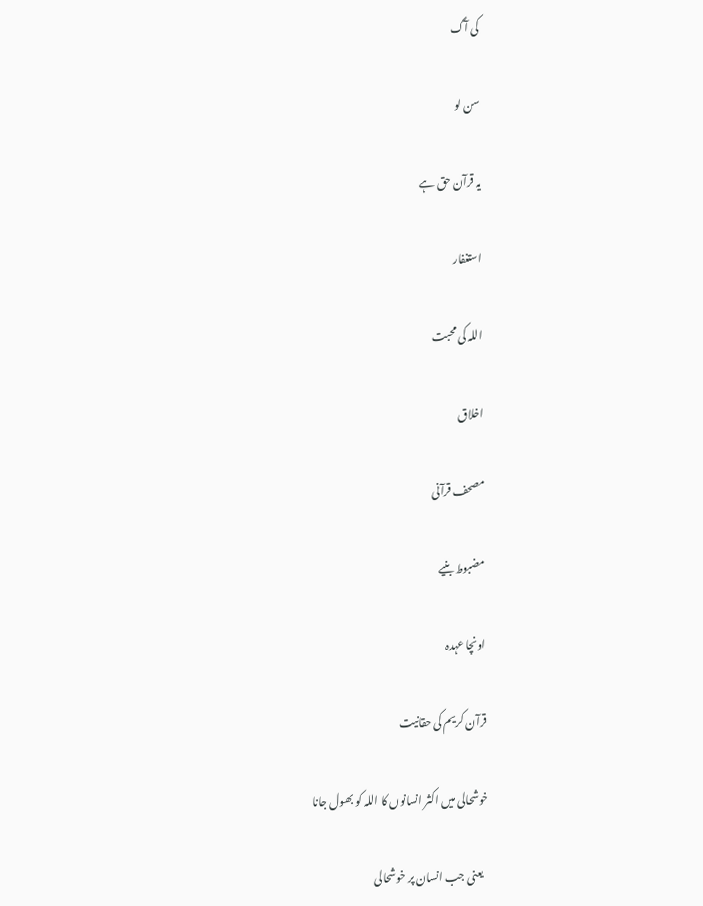کی آگ

سن لو

یہ قرآن حق ہے

استغفار

اللہ کی محبت

اخلاق

مصحف قرآنی

مضبوط بنیے

اونچا عہدہ

قرآن کریم کی حقانیت

خوشحالی میں اکثر انسانوں کا اللہ کو بھول جانا

  یعنی جب انسان پر خوشحالی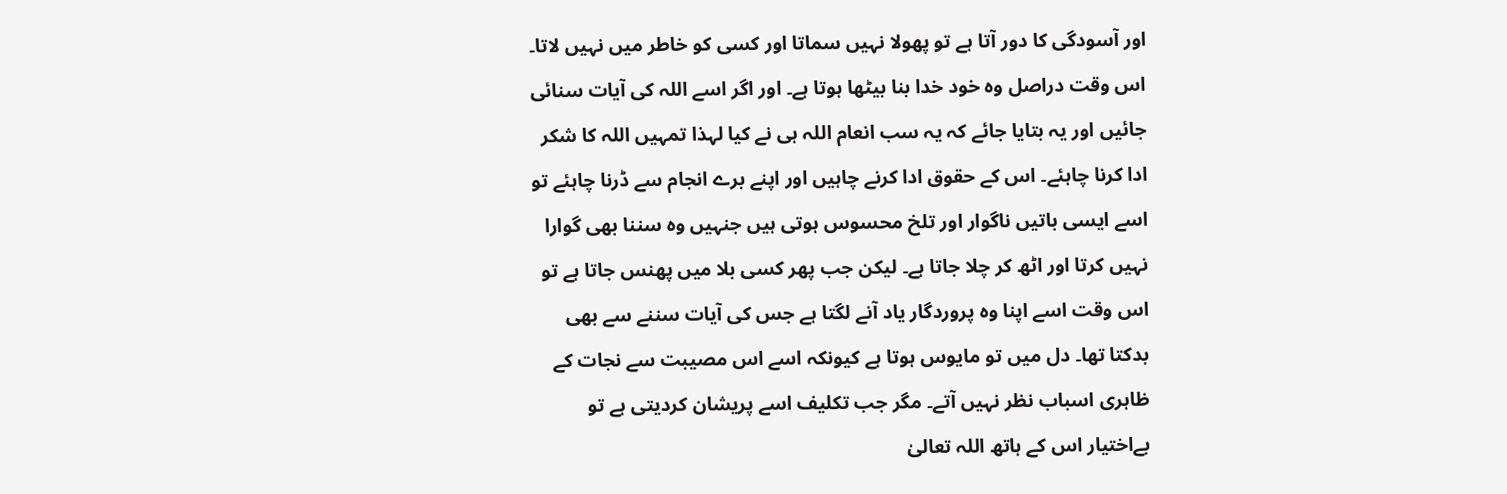اور آسودگی کا دور آتا ہے تو پھولا نہیں سماتا اور کسی کو خاطر میں نہیں لاتا۔ اس وقت دراصل وہ خود خدا بنا بیٹھا ہوتا ہے۔ اور اگر اسے اللہ کی آیات سنائی جائیں اور یہ بتایا جائے کہ یہ سب انعام اللہ ہی نے کیا لہذا تمہیں اللہ کا شکر ادا کرنا چاہئے۔ اس کے حقوق ادا کرنے چاہیں اور اپنے برے انجام سے ڈرنا چاہئے تو اسے ایسی باتیں ناگوار اور تلخ محسوس ہوتی ہیں جنہیں وہ سننا بھی گوارا نہیں کرتا اور اٹھ کر چلا جاتا ہے۔ لیکن جب پھر کسی بلا میں پھنس جاتا ہے تو اس وقت اسے اپنا وہ پروردگار یاد آنے لگتا ہے جس کی آیات سننے سے بھی بدکتا تھا۔ دل میں تو مایوس ہوتا ہے کیونکہ اسے اس مصیبت سے نجات کے ظاہری اسباب نظر نہیں آتے۔ مگر جب تکلیف اسے پریشان کردیتی ہے تو بےاختیار اس کے ہاتھ اللہ تعالیٰ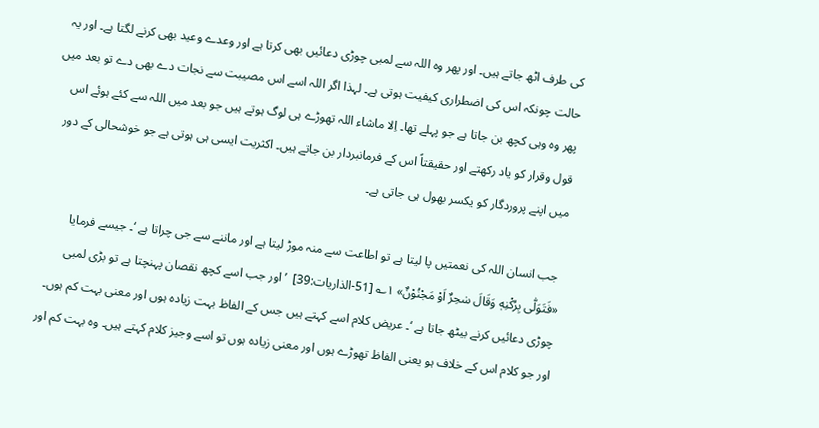کی طرف اٹھ جاتے ہیں۔ اور پھر وہ اللہ سے لمبی چوڑی دعائیں بھی کرتا ہے اور وعدے وعید بھی کرنے لگتا ہے۔ اور یہ حالت چونکہ اس کی اضطراری کیفیت ہوتی ہے۔ لہذا اگر اللہ اسے اس مصیبت سے نجات دے بھی دے تو بعد میں پھر وہ وہی کچھ بن جاتا ہے جو پہلے تھا۔ اِلا ماشاء اللہ تھوڑے ہی لوگ ہوتے ہیں جو بعد میں اللہ سے کئے ہوئے اس قول وقرار کو یاد رکھتے اور حقیقتاً اس کے فرمانبردار بن جاتے ہیں۔ اکثریت ایسی ہی ہوتی ہے جو خوشحالی کے دور میں اپنے پروردگار کو یکسر بھول ہی جاتی ہے۔

 جب انسان اللہ کی نعمتیں پا لیتا ہے تو اطاعت سے منہ موڑ لیتا ہے اور ماننے سے جی چراتا ہے ‘۔ جیسے فرمایا «فَتَوَلّٰى بِرُكْنِهٖ وَقَالَ سٰحِرٌ اَوْ مَجْنُوْنٌ» ۱؎ [51-الذاريات:39]  ’ اور جب اسے کچھ نقصان پہنچتا ہے تو بڑی لمبی چوڑی دعائیں کرنے بیٹھ جاتا ہے ‘۔ عریض کلام اسے کہتے ہیں جس کے الفاظ بہت زیادہ ہوں اور معنی بہت کم ہوں۔ اور جو کلام اس کے خلاف ہو یعنی الفاظ تھوڑے ہوں اور معنی زیادہ ہوں تو اسے وجیز کلام کہتے ہیں۔ وہ بہت کم اور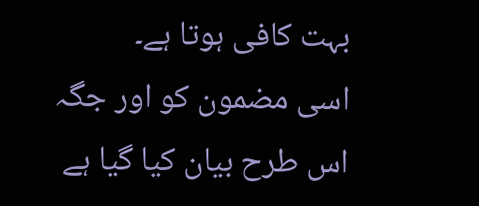بہت کافی ہوتا ہے۔
اسی مضمون کو اور جگہ اس طرح بیان کیا گیا ہے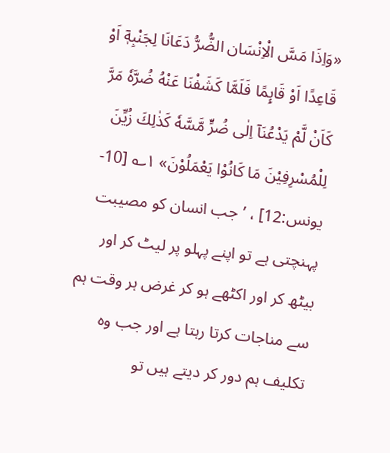«وَاِذَا مَسَّ الْاِنْسَان الضُّرُّ دَعَانَا لِجَنْبِهٖٓ اَوْ قَاعِدًا اَوْ قَاىِٕمًا فَلَمَّا كَشَفْنَا عَنْهُ ضُرَّهٗ مَرَّ كَاَنْ لَّمْ يَدْعُنَآ اِلٰى ضُرٍّ مَّسَّهٗ كَذٰلِكَ زُيِّنَ لِلْمُسْرِفِيْنَ مَا كَانُوْا يَعْمَلُوْنَ» ۱؎ [10-یونس:12] ، ’ جب انسان کو مصیبت پہنچتی ہے تو اپنے پہلو پر لیٹ کر اور بیٹھ کر اور اکٹھے ہو کر غرض ہر وقت ہم سے مناجات کرتا رہتا ہے اور جب وہ تکلیف ہم دور کر دیتے ہیں تو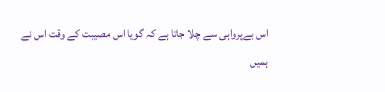اس بےپرواہی سے چلا جاتا ہے کہ گویا اس مصیبت کے وقت اس نے ہمیں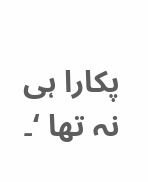پکارا ہی نہ تھا ‘۔